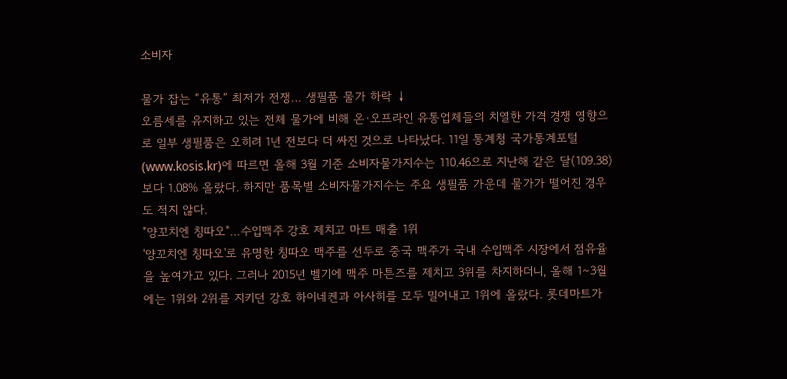소비자

물가 잡는 “유통” 최저가 전쟁… 생필품 물가 하락 ↓
오름세를 유지하고 있는 전체 물가에 비해 온·오프라인 유통업체들의 치열한 가격 경쟁 영향으로 일부 생필품은 오히려 1년 전보다 더 싸진 것으로 나타났다. 11일 통계청 국가통계포털(www.kosis.kr)에 따르면 올해 3월 기준 소비자물가지수는 110.46으로 지난해 같은 달(109.38)보다 1.08% 올랐다. 하지만 품목별 소비자물가지수는 주요 생필품 가운데 물가가 떨어진 경우도 적지 않다.
"양꼬치엔 칭따오"…수입맥주 강호 제치고 마트 매출 1위
'양꼬치엔 칭따오'로 유명한 칭따오 맥주를 선두로 중국 맥주가 국내 수입맥주 시장에서 점유율을 높여가고 있다. 그러나 2015년 벨기에 맥주 마튼즈를 제치고 3위를 차지하더니, 올해 1∼3월에는 1위와 2위를 지키던 강호 하이네켄과 아사히를 모두 밀어내고 1위에 올랐다. 롯데마트가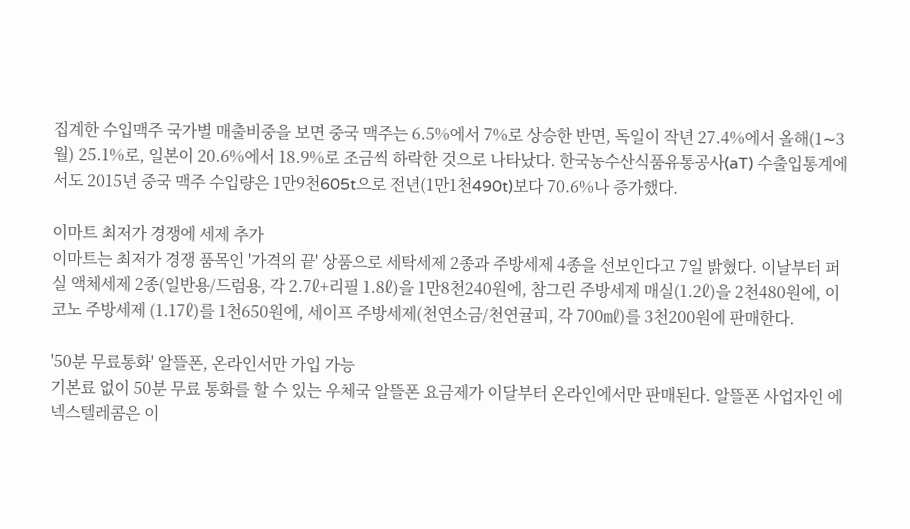집계한 수입맥주 국가별 매출비중을 보면 중국 맥주는 6.5%에서 7%로 상승한 반면, 독일이 작년 27.4%에서 올해(1∼3월) 25.1%로, 일본이 20.6%에서 18.9%로 조금씩 하락한 것으로 나타났다. 한국농수산식품유통공사(aT) 수출입통계에서도 2015년 중국 맥주 수입량은 1만9천605t으로 전년(1만1천490t)보다 70.6%나 증가했다.

이마트 최저가 경쟁에 세제 추가
이마트는 최저가 경쟁 품목인 '가격의 끝' 상품으로 세탁세제 2종과 주방세제 4종을 선보인다고 7일 밝혔다. 이날부터 퍼실 액체세제 2종(일반용/드럼용, 각 2.7ℓ+리필 1.8ℓ)을 1만8천240원에, 참그린 주방세제 매실(1.2ℓ)을 2천480원에, 이코노 주방세제 (1.17ℓ)를 1천650원에, 세이프 주방세제(천연소금/천연귤피, 각 700㎖)를 3천200원에 판매한다.

'50분 무료통화' 알뜰폰, 온라인서만 가입 가능
기본료 없이 50분 무료 통화를 할 수 있는 우체국 알뜰폰 요금제가 이달부터 온라인에서만 판매된다. 알뜰폰 사업자인 에넥스텔레콤은 이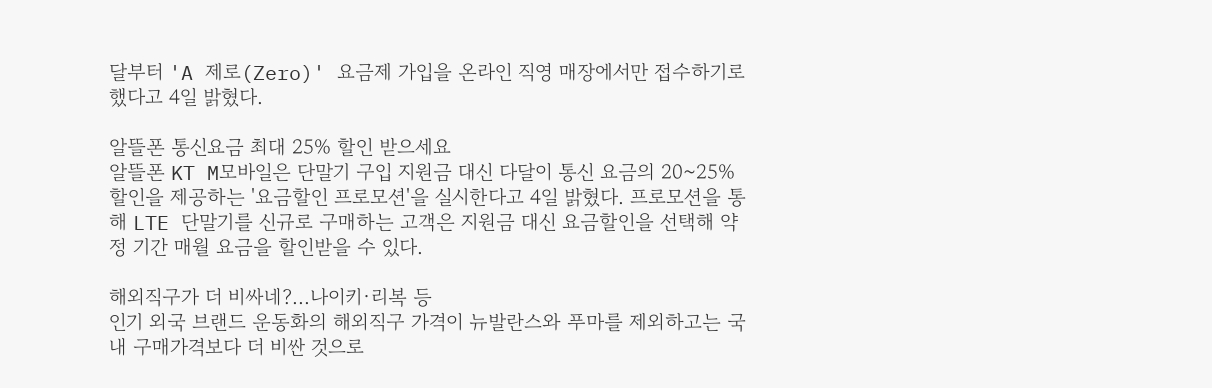달부터 'A 제로(Zero)' 요금제 가입을 온라인 직영 매장에서만 접수하기로 했다고 4일 밝혔다.

알뜰폰 통신요금 최대 25% 할인 받으세요
알뜰폰 KT M모바일은 단말기 구입 지원금 대신 다달이 통신 요금의 20~25% 할인을 제공하는 '요금할인 프로모션'을 실시한다고 4일 밝혔다. 프로모션을 통해 LTE 단말기를 신규로 구매하는 고객은 지원금 대신 요금할인을 선택해 약정 기간 매월 요금을 할인받을 수 있다.

해외직구가 더 비싸네?...나이키·리복 등
인기 외국 브랜드 운동화의 해외직구 가격이 뉴발란스와 푸마를 제외하고는 국내 구매가격보다 더 비싼 것으로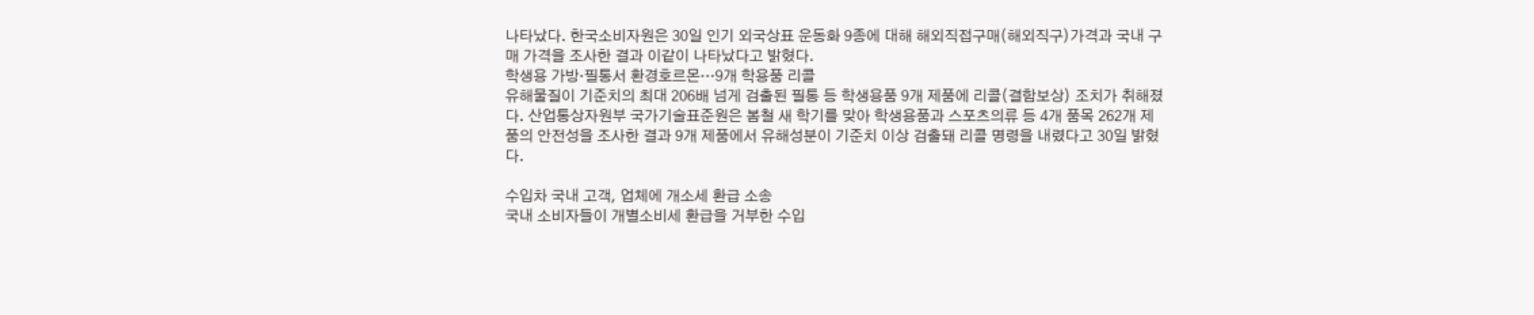나타났다. 한국소비자원은 30일 인기 외국상표 운동화 9종에 대해 해외직접구매(해외직구)가격과 국내 구매 가격을 조사한 결과 이같이 나타났다고 밝혔다.
학생용 가방·필통서 환경호르몬…9개 학용품 리콜
유해물질이 기준치의 최대 206배 넘게 검출된 필통 등 학생용품 9개 제품에 리콜(결함보상) 조치가 취해졌다. 산업통상자원부 국가기술표준원은 봄철 새 학기를 맞아 학생용품과 스포츠의류 등 4개 품목 262개 제품의 안전성을 조사한 결과 9개 제품에서 유해성분이 기준치 이상 검출돼 리콜 명령을 내렸다고 30일 밝혔다.

수입차 국내 고객, 업체에 개소세 환급 소송
국내 소비자들이 개별소비세 환급을 거부한 수입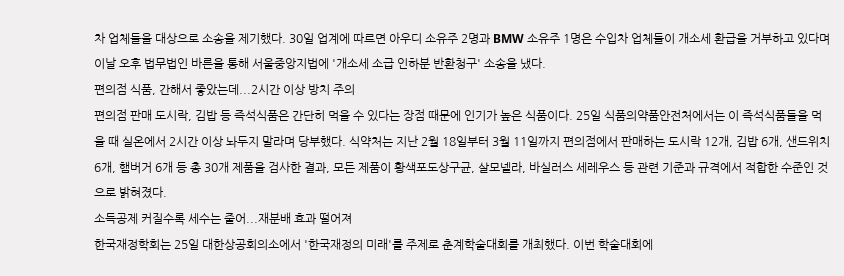차 업체들을 대상으로 소송을 제기했다. 30일 업계에 따르면 아우디 소유주 2명과 BMW 소유주 1명은 수입차 업체들이 개소세 환급을 거부하고 있다며 이날 오후 법무법인 바른을 통해 서울중앙지법에 '개소세 소급 인하분 반환청구' 소송을 냈다.
편의점 식품, 간해서 좋았는데...2시간 이상 방치 주의
편의점 판매 도시락, 김밥 등 즉석식품은 간단히 먹을 수 있다는 장점 때문에 인기가 높은 식품이다. 25일 식품의약품안전처에서는 이 즉석식품들을 먹을 때 실온에서 2시간 이상 놔두지 말라며 당부했다. 식약처는 지난 2월 18일부터 3월 11일까지 편의점에서 판매하는 도시락 12개, 김밥 6개, 샌드위치 6개, 햄버거 6개 등 총 30개 제품을 검사한 결과, 모든 제품이 황색포도상구균, 살모넬라, 바실러스 세레우스 등 관련 기준과 규격에서 적합한 수준인 것으로 밝혀졌다.
소득공제 커질수록 세수는 줄어...재분배 효과 떨어져
한국재정학회는 25일 대한상공회의소에서 '한국재정의 미래'를 주제로 춘계학술대회를 개최했다. 이번 학술대회에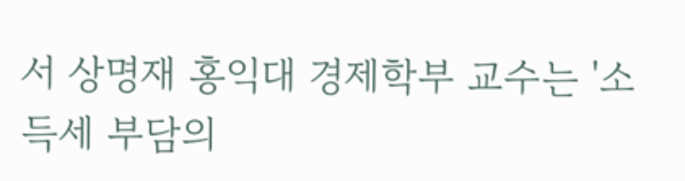서 상명재 홍익대 경제학부 교수는 '소득세 부담의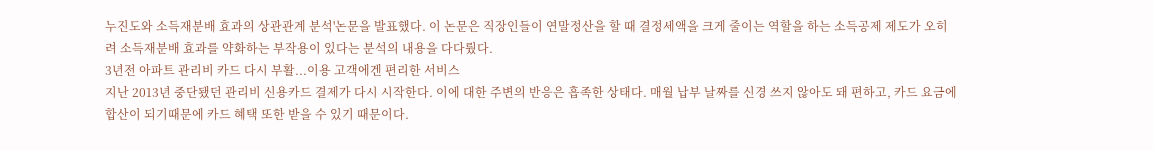누진도와 소득재분배 효과의 상관관계 분석'논문을 발표했다. 이 논문은 직장인들이 연말정산을 할 때 결정세액을 크게 줄이는 역할을 하는 소득공제 제도가 오히려 소득재분배 효과를 약화하는 부작용이 있다는 분석의 내용을 다다뤘다.
3년전 아파트 관리비 카드 다시 부활...이용 고객에겐 편리한 서비스
지난 2013년 중단됐던 관리비 신용카드 결제가 다시 시작한다. 이에 대한 주변의 반응은 흡족한 상태다. 매월 납부 날짜를 신경 쓰지 않아도 돼 편하고, 카드 요금에 합산이 되기때문에 카드 혜택 또한 받을 수 있기 때문이다.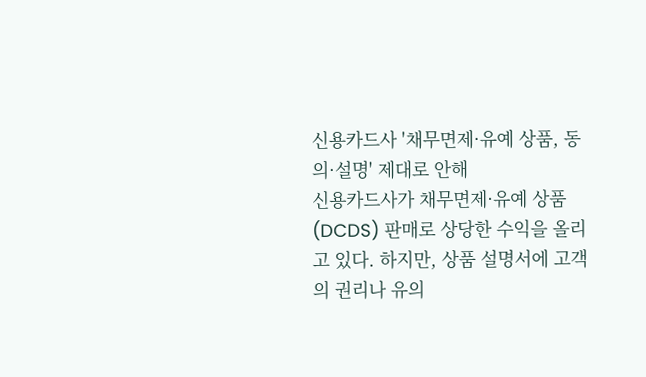신용카드사 '채무면제·유예 상품, 동의·설명' 제대로 안해
신용카드사가 채무면제·유예 상품(DCDS) 판매로 상당한 수익을 올리고 있다. 하지만, 상품 설명서에 고객의 권리나 유의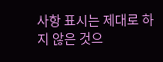사항 표시는 제대로 하지 않은 것으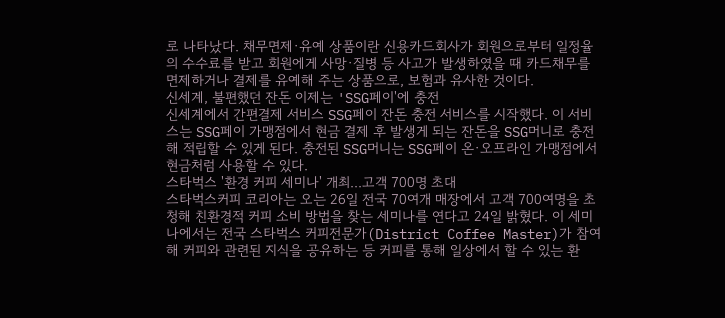로 나타났다. 채무면제·유예 상품이란 신용카드회사가 회원으로부터 일정율의 수수료를 받고 회원에게 사망·질병 등 사고가 발생하였을 때 카드채무를 면제하거나 결제를 유예해 주는 상품으로, 보험과 유사한 것이다.
신세계, 불편했던 잔돈 이제는 'SSG페이'에 충전
신세계에서 간편결제 서비스 SSG페이 잔돈 충전 서비스를 시작했다. 이 서비스는 SSG페이 가맹점에서 현금 결제 후 발생게 되는 잔돈을 SSG머니로 충전해 적립할 수 있게 된다. 충전된 SSG머니는 SSG페이 온·오프라인 가맹점에서 현금처럼 사용할 수 있다.
스타벅스 '환경 커피 세미나' 개최...고객 700명 초대
스타벅스커피 코리아는 오는 26일 전국 70여개 매장에서 고객 700여명을 초청해 친환경적 커피 소비 방법을 찾는 세미나를 연다고 24일 밝혔다. 이 세미나에서는 전국 스타벅스 커피전문가(District Coffee Master)가 참여해 커피와 관련된 지식을 공유하는 등 커피를 통해 일상에서 할 수 있는 환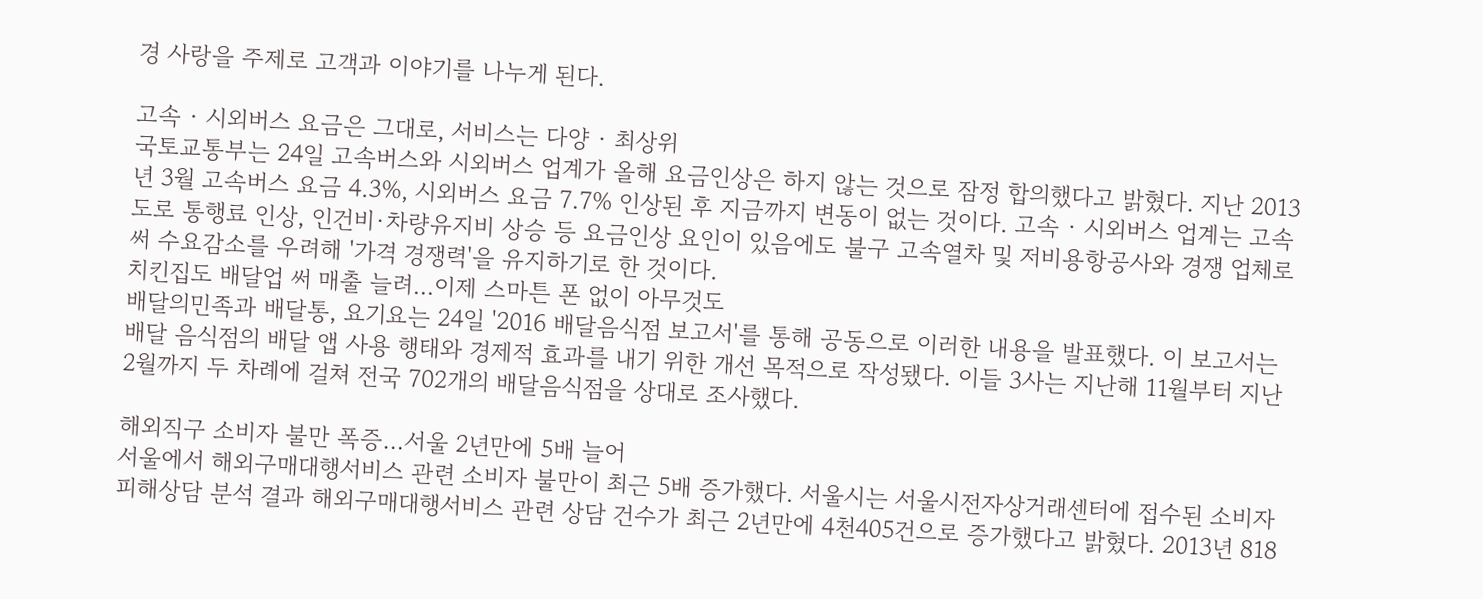경 사랑을 주제로 고객과 이야기를 나누게 된다.

고속 · 시외버스 요금은 그대로, 서비스는 다양 · 최상위
국토교통부는 24일 고속버스와 시외버스 업계가 올해 요금인상은 하지 않는 것으로 잠정 합의했다고 밝혔다. 지난 2013년 3월 고속버스 요금 4.3%, 시외버스 요금 7.7% 인상된 후 지금까지 변동이 없는 것이다. 고속 · 시외버스 업계는 고속도로 통행료 인상, 인건비·차량유지비 상승 등 요금인상 요인이 있음에도 불구 고속열차 및 저비용항공사와 경쟁 업체로써 수요감소를 우려해 '가격 경쟁력'을 유지하기로 한 것이다.
치킨집도 배달업 써 매출 늘려...이제 스마튼 폰 없이 아무것도
배달의민족과 배달통, 요기요는 24일 '2016 배달음식점 보고서'를 통해 공동으로 이러한 내용을 발표했다. 이 보고서는 배달 음식점의 배달 앱 사용 행태와 경제적 효과를 내기 위한 개선 목적으로 작성됐다. 이들 3사는 지난해 11월부터 지난 2월까지 두 차례에 걸쳐 전국 702개의 배달음식점을 상대로 조사했다.

해외직구 소비자 불만 폭증…서울 2년만에 5배 늘어
서울에서 해외구매대행서비스 관련 소비자 불만이 최근 5배 증가했다. 서울시는 서울시전자상거래센터에 접수된 소비자 피해상담 분석 결과 해외구매대행서비스 관련 상담 건수가 최근 2년만에 4천405건으로 증가했다고 밝혔다. 2013년 818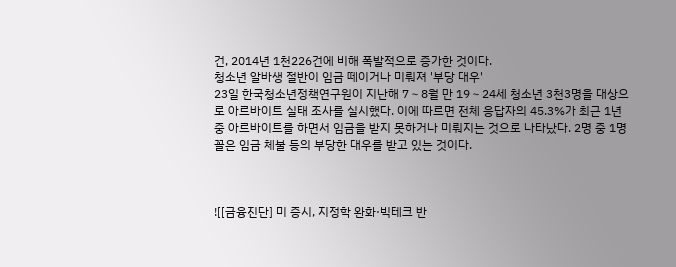건, 2014년 1천226건에 비해 폭발적으로 증가한 것이다.
청소년 알바생 절반이 임금 떼이거나 미뤄져 '부당 대우'
23일 한국청소년정책연구원이 지난해 7∼8월 만 19∼24세 청소년 3천3명을 대상으로 아르바이트 실태 조사를 실시했다. 이에 따르면 전체 응답자의 45.3%가 최근 1년 중 아르바이트를 하면서 임금을 받지 못하거나 미뤄지는 것으로 나타났다. 2명 중 1명 꼴은 임금 체불 등의 부당한 대우를 받고 있는 것이다.



![[금융진단] 미 증시, 지정학 완화·빅테크 반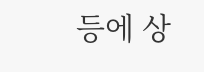등에 상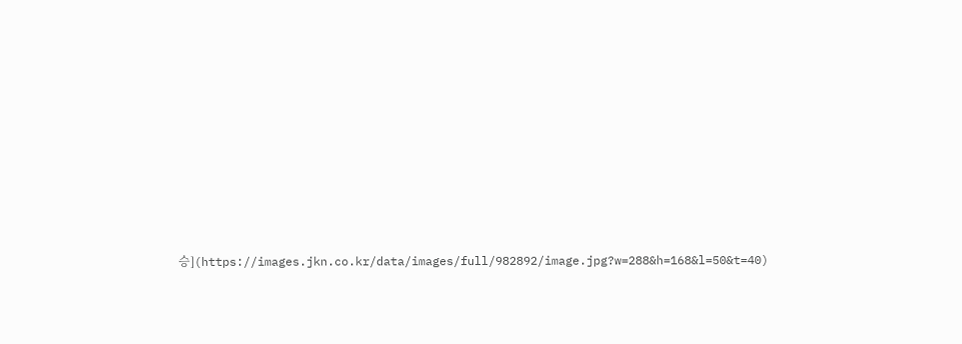승](https://images.jkn.co.kr/data/images/full/982892/image.jpg?w=288&h=168&l=50&t=40)